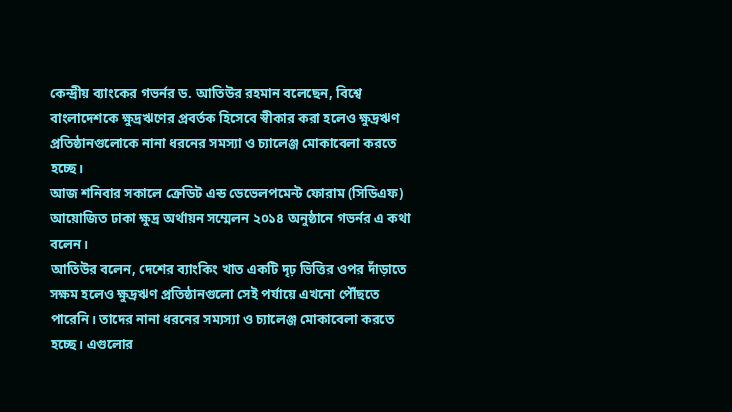কেন্দ্রীয় ব্যাংকের গভর্নর ড. আতিউর রহমান বলেছেন, বিশ্বে বাংলাদেশকে ক্ষুদ্রঋণের প্রবর্তক হিসেবে স্বীকার করা হলেও ক্ষুদ্রঋণ প্রতিষ্ঠানগুলোকে নানা ধরনের সমস্যা ও চ্যালেঞ্জ মোকাবেলা করতে হচ্ছে।
আজ শনিবার সকালে ক্রেডিট এন্ড ডেভেলপমেন্ট ফোরাম (সিডিএফ) আয়োজিত ঢাকা ক্ষুদ্র অর্থায়ন সম্মেলন ২০১৪ অনুষ্ঠানে গভর্নর এ কথা বলেন।
আতিউর বলেন, দেশের ব্যাংকিং খাত একটি দৃঢ় ভিত্তির ওপর দাঁড়াতে সক্ষম হলেও ক্ষুদ্রঋণ প্রতিষ্ঠানগুলো সেই পর্যায়ে এখনো পৌঁছতে পারেনি। তাদের নানা ধরনের সম্যস্যা ও চ্যালেঞ্জ মোকাবেলা করতে হচ্ছে। এগুলোর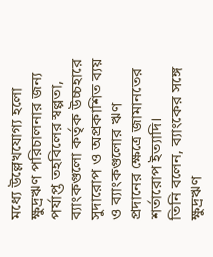মধ্যে উল্লেখযোগ্য হলো ক্ষুদ্রঋণ পরিচালনার জন্য পর্যাপ্ত তহবিলের স্বল্পতা, ব্যাংকগুলো কর্তৃক উচ্চহারে সুদারোপ ও অপ্রকাশিত ব্যয় ও ব্যাংকগুলোর ঋণ প্রদানের ক্ষেত্রে জামানতের শর্তারোপ ইত্যাদি।
তিনি বলেন, ব্যাংকের সঙ্গে ক্ষুদ্রঋণ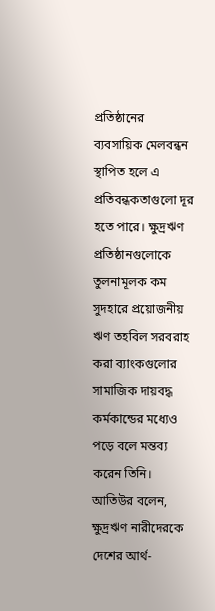প্রতিষ্ঠানের ব্যবসায়িক মেলবন্ধন স্থাপিত হলে এ প্রতিবন্ধকতাগুলো দূর হতে পারে। ক্ষুদ্রঋণ প্রতিষ্ঠানগুলোকে তুলনামূলক কম সুদহারে প্রয়োজনীয় ঋণ তহবিল সরবরাহ করা ব্যাংকগুলোর সামাজিক দায়বদ্ধ কর্মকান্ডের মধ্যেও পড়ে বলে মন্তব্য করেন তিনি।
আতিউর বলেন, ক্ষুদ্রঋণ নারীদেরকে দেশের আর্থ-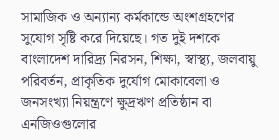সামাজিক ও অন্যান্য কর্মকান্ডে অংশগ্রহণের সুযোগ সৃষ্টি করে দিয়েছে। গত দুই দশকে বাংলাদেশ দারিদ্র্য নিরসন, শিক্ষা, স্বাস্থ্য, জলবায়ু পরিবর্তন, প্রাকৃতিক দুর্যোগ মোকাবেলা ও জনসংখ্যা নিয়ন্ত্রণে ক্ষুদ্রঋণ প্রতিষ্ঠান বা এনজিওগুলোর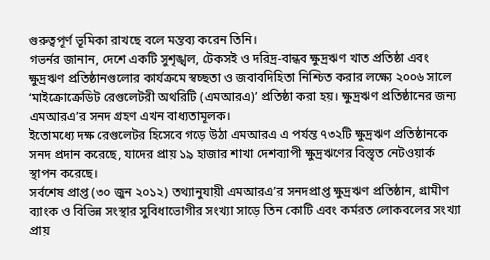গুরুত্বপূর্ণ ভূমিকা রাখছে বলে মন্তব্য করেন তিনি।
গভর্নর জানান, দেশে একটি সুশৃঙ্খল, টেকসই ও দরিদ্র-বান্ধব ক্ষুদ্রঋণ খাত প্রতিষ্ঠা এবং ক্ষুদ্রঋণ প্রতিষ্ঠানগুলোর কার্যক্রমে স্বচ্ছতা ও জবাবদিহিতা নিশ্চিত করার লক্ষ্যে ২০০৬ সালে ‘মাইক্রোক্রেডিট রেগুলেটরী অথরিটি (এমআরএ)’ প্রতিষ্ঠা করা হয়। ক্ষুদ্রঋণ প্রতিষ্ঠানের জন্য এমআরএ’র সনদ গ্রহণ এখন বাধ্যতামূলক।
ইতোমধ্যে দক্ষ রেগুলেটর হিসেবে গড়ে উঠা এমআরএ এ পর্যন্ত ৭৩২টি ক্ষুদ্রঋণ প্রতিষ্ঠানকে সনদ প্রদান করেছে, যাদের প্রায় ১৯ হাজার শাখা দেশব্যাপী ক্ষুদ্রঋণের বিস্তৃত নেটওয়ার্ক স্থাপন করেছে।
সর্বশেষ প্রাপ্ত (৩০ জুন ২০১২) তথ্যানুযায়ী এমআরএ’র সনদপ্রাপ্ত ক্ষুদ্রঋণ প্রতিষ্ঠান, গ্রামীণ ব্যাংক ও বিভিন্ন সংস্থার সুবিধাভোগীর সংখ্যা সাড়ে তিন কোটি এবং কর্মরত লোকবলের সংখ্যা প্রায়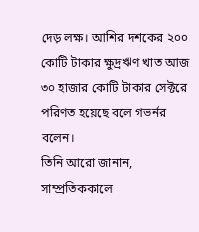দেড় লক্ষ। আশির দশকের ২০০ কোটি টাকার ক্ষুদ্রঋণ খাত আজ ৩০ হাজার কোটি টাকার সেক্টরে পরিণত হয়েছে বলে গভর্নর বলেন।
তিনি আরো জানান, সাম্প্রতিককালে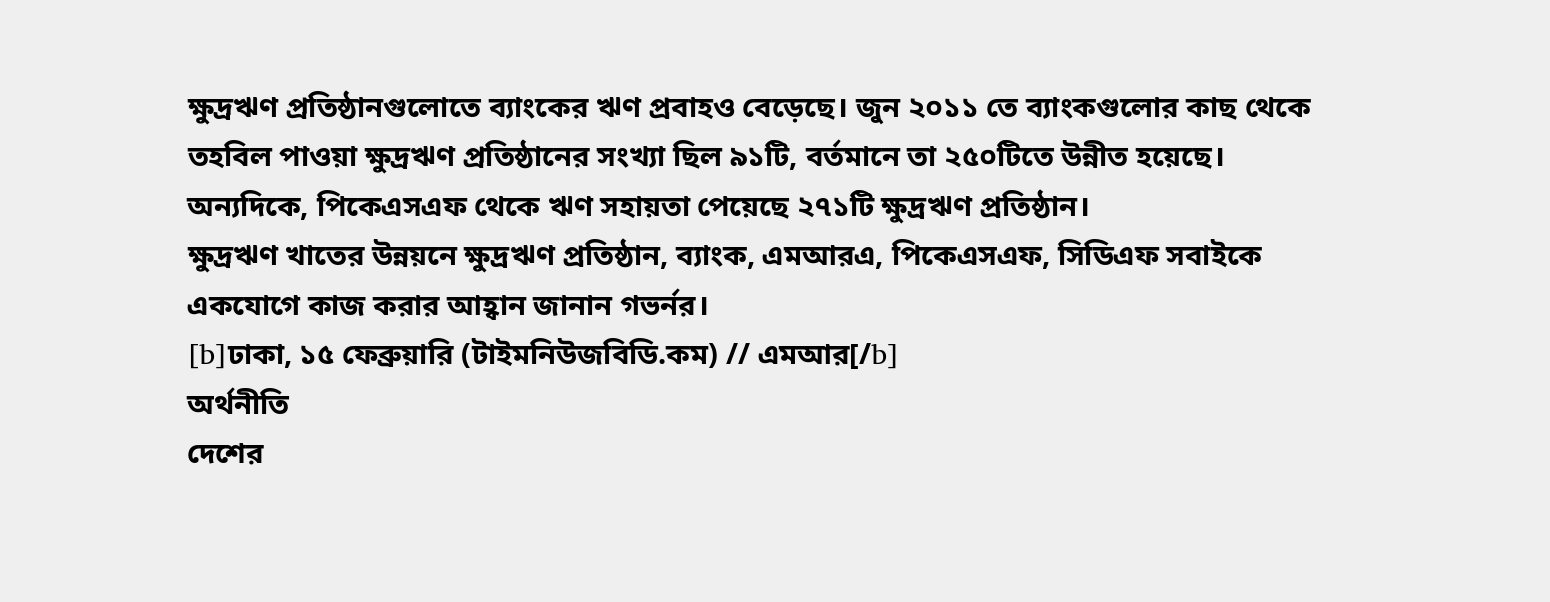ক্ষুদ্রঋণ প্রতিষ্ঠানগুলোতে ব্যাংকের ঋণ প্রবাহও বেড়েছে। জুন ২০১১ তে ব্যাংকগুলোর কাছ থেকে তহবিল পাওয়া ক্ষুদ্রঋণ প্রতিষ্ঠানের সংখ্যা ছিল ৯১টি, বর্তমানে তা ২৫০টিতে উন্নীত হয়েছে। অন্যদিকে, পিকেএসএফ থেকে ঋণ সহায়তা পেয়েছে ২৭১টি ক্ষুদ্রঋণ প্রতিষ্ঠান।
ক্ষুদ্রঋণ খাতের উন্নয়নে ক্ষুদ্রঋণ প্রতিষ্ঠান, ব্যাংক, এমআরএ, পিকেএসএফ, সিডিএফ সবাইকে একযোগে কাজ করার আহ্বান জানান গভর্নর।
[b]ঢাকা, ১৫ ফেব্রুয়ারি (টাইমনিউজবিডি.কম) // এমআর[/b]
অর্থনীতি
দেশের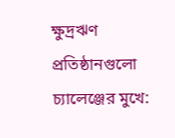ক্ষুদ্রঋণ প্রতিষ্ঠানগুলো চ্যালেঞ্জের মুখে: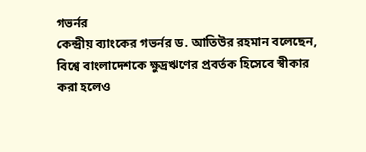গভর্নর
কেন্দ্রীয় ব্যাংকের গভর্নর ড. আতিউর রহমান বলেছেন, বিশ্বে বাংলাদেশকে ক্ষুদ্রঋণের প্রবর্তক হিসেবে স্বীকার করা হলেও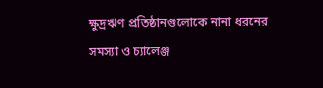ক্ষুদ্রঋণ প্রতিষ্ঠানগুলোকে নানা ধরনের সমস্যা ও চ্যালেঞ্জ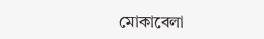মোকাবেলা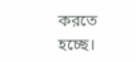করতে হচ্ছে।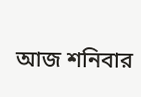আজ শনিবার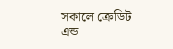সকালে ক্রেডিট এন্ড